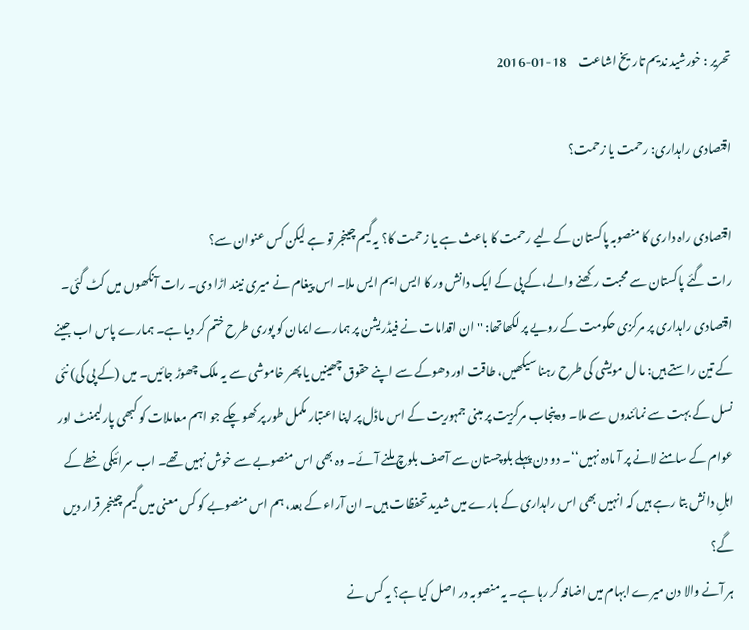تحریر : خورشید ندیم تاریخ اشاعت     18-01-2016

اقتصادی راہداری: رحمت یا زحمت؟

اقتصادی راہ داری کا منصوبہ پاکستان کے لیے رحمت کا باعث ہے یا زحمت کا؟ یہ گیم چینجر تو ہے لیکن کس عنوان سے؟
رات گئے پاکستان سے محبت رکھنے والے،کے پی کے ایک دانش ور کا ایس ایم ایس ملا۔ اس پیغام نے میری نیند اڑا دی۔ رات آنکھوں میں کٹ گئی۔ اقتصادی راہداری پر مرکزی حکومت کے رویے پر لکھاتھا: ''ان اقدامات نے فیڈریشن پر ہمارے ایمان کو پوری طرح ختم کر دیا ہے۔ ہمارے پاس اب جینے کے تین راستے ہیں: ما ل مویشی کی طرح رہنا سیکھیں، طاقت اور دھوکے سے اپنے حقوق چھینیں یا پھر خاموشی سے یہ ملک چھوڑ جائیں۔ میں (کے پی کی) نئی نسل کے بہت سے نمائندوں سے ملا۔ وہ پنجاب مرکزیت پر مبنی جمہوریت کے اس ماڈل پر اپنا اعتبار مکمل طور پر کھو چکے جو اہم معاملات کو کبھی پارلیمنٹ اور عوام کے سامنے لانے پر آ مادہ نہیں‘‘۔ دو دن پہلے بلوچستان سے آصف بلوچ ملنے آئے۔ وہ بھی اس منصوبے سے خوش نہیں تھے۔ اب سرائیکی خطے کے اہلِ دانش بتا رہے ہیں کہ انہیں بھی اس راہداری کے بارے میں شدید تحفظات ہیں۔ ان آراء کے بعد، ہم اس منصوبے کو کس معنی میں گیم چینجر قرار دیں گے؟
ہر آنے والا دن میرے ابہام میں اضافہ کر رہا ہے۔ یہ منصوبہ در اصل کیا ہے؟ یہ کس نے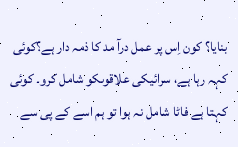بنایا؟ کون اِس پر عمل درآ مد کا ذمہ دار ہے؟کوئی کہہ رہا ہے، سرائیکی علاقوںکو شامل کرو۔ کوئی کہتا ہے فاٹا شامل نہ ہوا تو ہم اسے کے پی سے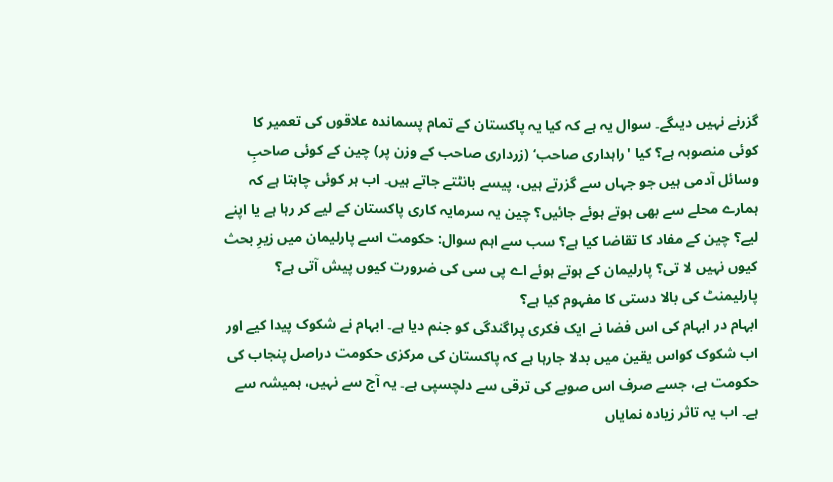گزرنے نہیں دیںگے۔ سوال یہ ہے کہ کیا یہ پاکستان کے تمام پسماندہ علاقوں کی تعمیر کا کوئی منصوبہ ہے؟ کیا 'راہداری صاحب‘ (زرداری صاحب کے وزن پر) چین کے کوئی صاحبِ وسائل آدمی ہیں جو جہاں سے گزرتے ہیں، پیسے بانٹتے جاتے ہیں۔ اب ہر کوئی چاہتا ہے کہ ہمارے محلے سے بھی ہوتے ہوئے جائیں؟ چین یہ سرمایہ کاری پاکستان کے لیے کر رہا ہے یا اپنے لیے؟ چین کے مفاد کا تقاضا کیا ہے؟ سب سے اہم سوال: حکومت اسے پارلیمان میں زیرِ بحث کیوں نہیں لا تی؟ پارلیمان کے ہوتے ہوئے اے پی سی کی ضرورت کیوں پیش آتی ہے؟ پارلیمنٹ کی بالا دستی کا مفہوم کیا ہے؟
ابہام در ابہام کی اس فضا نے ایک فکری پراگندگی کو جنم دیا ہے۔ ابہام نے شکوک پیدا کیے اور اب شکوک کواس یقین میں بدلا جارہا ہے کہ پاکستان کی مرکزی حکومت دراصل پنجاب کی حکومت ہے، جسے صرف اس صوبے کی ترقی سے دلچسپی ہے۔ یہ آج سے نہیں، ہمیشہ سے ہے۔ اب یہ تاثر زیادہ نمایاں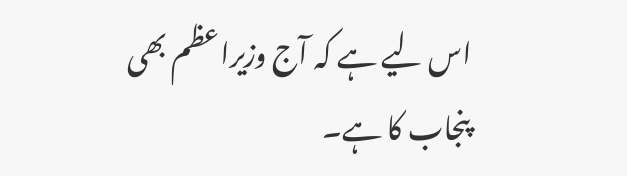اس لیے ہے کہ آج وزیراعظم بھی پنجاب کا ہے۔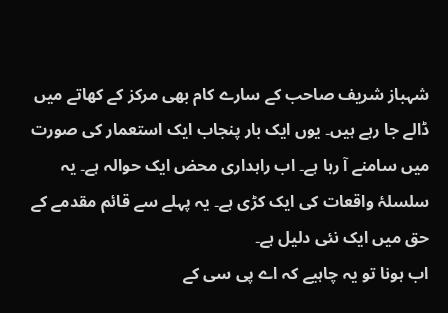شہباز شریف صاحب کے سارے کام بھی مرکز کے کھاتے میں ڈالے جا رہے ہیں۔ یوں ایک بار پنجاب ایک استعمار کی صورت میں سامنے آ رہا ہے۔ اب راہداری محض ایک حوالہ ہے۔ یہ سلسلۂ واقعات کی ایک کڑی ہے۔ یہ پہلے سے قائم مقدمے کے حق میں ایک نئی دلیل ہے۔
اب ہونا تو یہ چاہیے کہ اے پی سی کے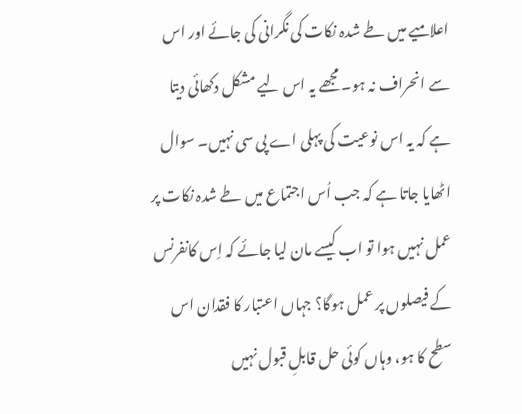اعلامیے میں طے شدہ نکات کی نگرانی کی جائے اور اس سے انحراف نہ ہو۔ مجھے یہ اس لیے مشکل دکھائی دیتا ہے کہ یہ اس نوعیت کی پہلی اے پی سی نہیں۔ سوال اٹھایا جاتا ہے کہ جب اُس اجتماع میں طے شدہ نکات پر عمل نہیں ہوا تو اب کیسے مان لیا جائے کہ اِس کانفرنس کے فیصلوں پر عمل ہوگا؟ جہاں اعتبار کا فقدان اس سطح کا ہو، وہاں کوئی حل قابلِ قبول نہیں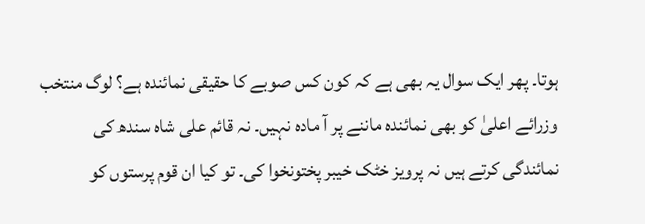ہوتا۔ پھر ایک سوال یہ بھی ہے کہ کون کس صوبے کا حقیقی نمائندہ ہے؟ لوگ منتخب وزرائے اعلیٰ کو بھی نمائندہ ماننے پر آ مادہ نہیں۔ نہ قائم علی شاہ سندھ کی نمائندگی کرتے ہیں نہ پرویز خٹک خیبر پختونخوا کی۔ تو کیا ان قوم پرستوں کو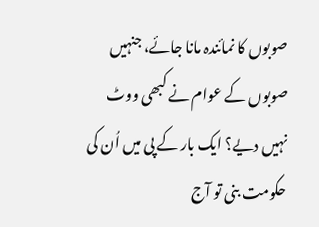صوبوں کا نمائندہ مانا جائے، جنہیں صوبوں کے عوام نے کبھی ووٹ نہیں دیے؟ ایک بار کے پی میں اُن کی حکومت بنی تو آج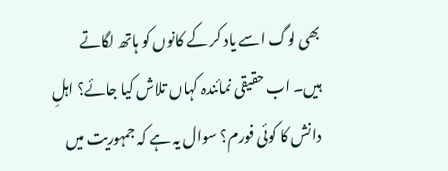بھی لوگ اسے یاد کر کے کانوں کو ہاتھ لگاتے ہیں۔ اب حقیقی نمائندہ کہاں تلاش کیا جائے؟ اہلِ دانش کا کوئی فورم؟ سوال یہ ہے کہ جمہوریت میں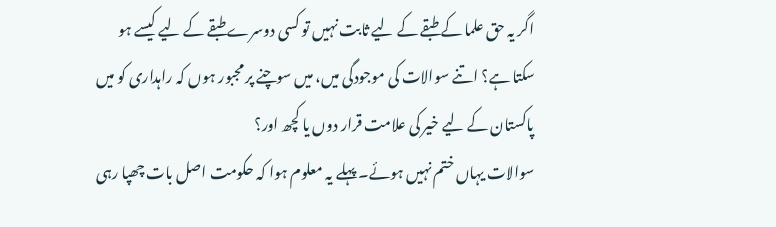اگر یہ حق علما کے طبقے کے لیے ثابت نہیں تو کسی دوسرے طبقے کے لیے کیسے ہو سکتا ہے؟ اتنے سوالات کی موجودگی میں، میں سوچنے پر مجبور ہوں کہ راہداری کو میں پاکستان کے لیے خیر کی علامت قرار دوں یا کچھ اور؟
سوالات یہاں ختم نہیں ہوئے۔ پہلے یہ معلوم ہوا کہ حکومت اصل بات چھپا رہی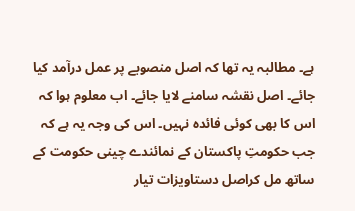ہے۔ مطالبہ یہ تھا کہ اصل منصوبے پر عمل درآمد کیا جائے۔ اصل نقشہ سامنے لایا جائے۔ اب معلوم ہوا کہ اس کا بھی کوئی فائدہ نہیں۔ اس کی وجہ یہ ہے کہ جب حکومتِ پاکستان کے نمائندے چینی حکومت کے ساتھ مل کراصل دستاویزات تیار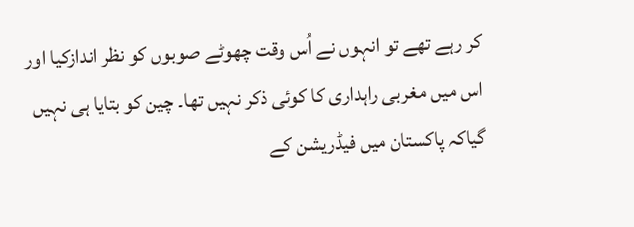کر رہے تھے تو انہوں نے اُس وقت چھوٹے صوبوں کو نظر اندازکیا اور اس میں مغربی راہداری کا کوئی ذکر نہیں تھا۔ چین کو بتایا ہی نہیں گیاکہ پاکستان میں فیڈریشن کے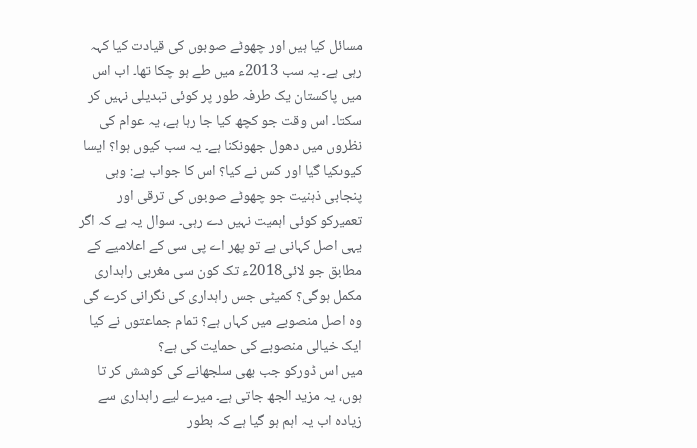مسائل کیا ہیں اور چھوٹے صوبوں کی قیادت کیا کہہ رہی ہے۔ یہ سب 2013ء میں طے ہو چکا تھا۔ اب اس میں پاکستان یک طرفہ طور پر کوئی تبدیلی نہیں کر سکتا۔ اس وقت جو کچھ کیا جا رہا ہے، یہ عوام کی نظروں میں دھول جھونکنا ہے۔ یہ سب کیوں ہوا؟ ایسا کیوںکیا گیا اور کس نے کیا؟ اس کا جواب ہے: وہی پنجابی ذہنیت جو چھوٹے صوبوں کی ترقی اور تعمیرکو کوئی اہمیت نہیں دے رہی۔ سوال یہ ہے کہ اگر یہی اصل کہانی ہے تو پھر اے پی سی کے اعلامیے کے مطابق جو لائی2018ء تک کون سی مغربی راہداری مکمل ہوگی؟ کمیٹی جس راہداری کی نگرانی کرے گی وہ اصل منصوبے میں کہاں ہے؟ تمام جماعتوں نے کیا ایک خیالی منصوبے کی حمایت کی ہے؟
میں اس ڈورکو جب بھی سلجھانے کی کوشش کر تا ہوں، یہ مزید الجھ جاتی ہے۔ میرے لیے راہداری سے زیادہ اب یہ اہم ہو گیا ہے کہ بطور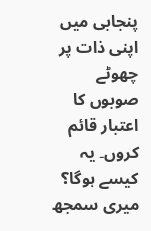پنجابی میں اپنی ذات پر چھوٹے صوبوں کا اعتبار قائم کروں۔ یہ کیسے ہوگا؟ میری سمجھ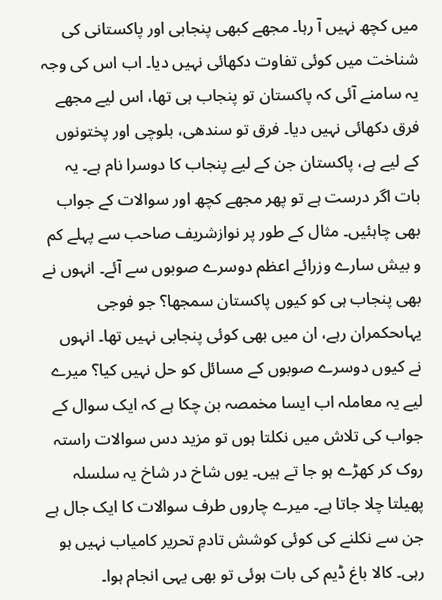میں کچھ نہیں آ رہا۔ مجھے کبھی پنجابی اور پاکستانی کی شناخت میں کوئی تفاوت دکھائی نہیں دیا۔ اب اس کی وجہ یہ سامنے آئی کہ پاکستان تو پنجاب ہی تھا، اس لیے مجھے فرق دکھائی نہیں دیا۔ فرق تو سندھی، بلوچی اور پختونوں کے لیے ہے، پاکستان جن کے لیے پنجاب کا دوسرا نام ہے۔ یہ بات اگر درست ہے تو پھر مجھے کچھ اور سوالات کے جواب بھی چاہئیں۔ مثال کے طور پر نوازشریف صاحب سے پہلے کم و بیش سارے وزرائے اعظم دوسرے صوبوں سے آئے۔ انہوں نے بھی پنجاب ہی کو کیوں پاکستان سمجھا؟ جو فوجی یہاںحکمران رہے، ان میں بھی کوئی پنجابی نہیں تھا۔ انہوں نے کیوں دوسرے صوبوں کے مسائل کو حل نہیں کیا؟ میرے لیے یہ معاملہ اب ایسا مخمصہ بن چکا ہے کہ ایک سوال کے جواب کی تلاش میں نکلتا ہوں تو مزید دس سوالات راستہ روک کر کھڑے ہو جا تے ہیں۔ یوں شاخ در شاخ یہ سلسلہ پھیلتا چلا جاتا ہے۔ میرے چاروں طرف سوالات کا ایک جال ہے جن سے نکلنے کی کوئی کوشش تادمِ تحریر کامیاب نہیں ہو رہی۔ کالا باغ ڈیم کی بات ہوئی تو بھی یہی انجام ہوا۔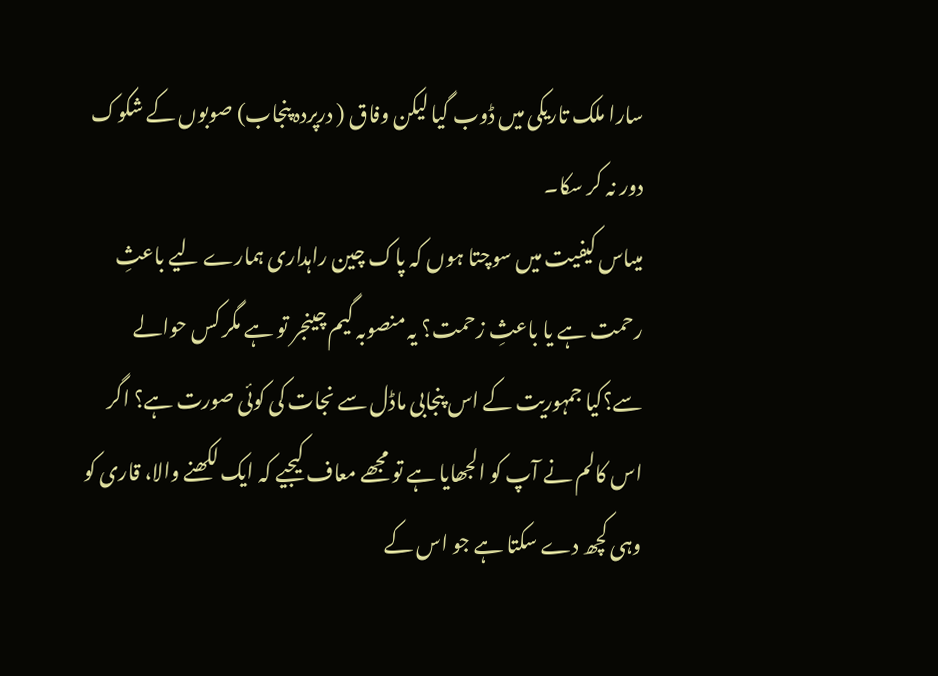سارا ملک تاریکی میں ڈوب گیا لیکن وفاق ( درپردہ پنجاب) صوبوں کے شکوک دور نہ کر سکا۔
میںاس کیفیت میں سوچتا ہوں کہ پاک چین راہداری ہمارے لیے باعثِ رحمت ہے یا باعثِ زحمت؟ یہ منصوبہ گیم چینجر تو ہے مگر کس حوالے سے؟کیا جمہوریت کے اس پنجابی ماڈل سے نجات کی کوئی صورت ہے؟ اگر اس کالم نے آپ کو الجھایا ہے تو مجھے معاف کیجیے کہ ایک لکھنے والا، قاری کو وہی کچھ دے سکتا ہے جو اس کے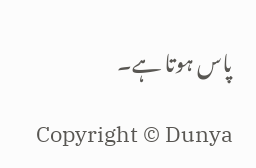پاس ہوتا ہے۔

Copyright © Dunya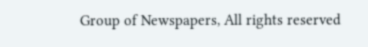Group of Newspapers, All rights reserved